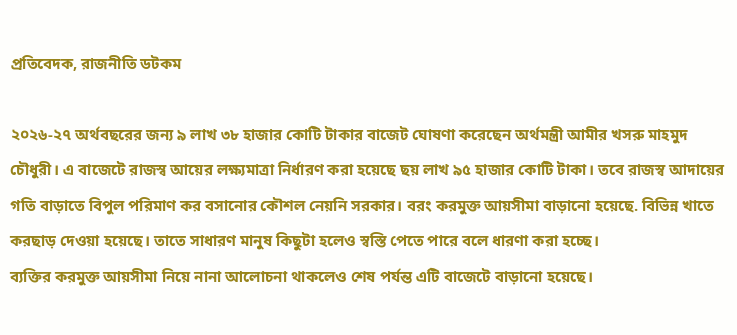প্রতিবেদক, রাজনীতি ডটকম

২০২৬-২৭ অর্থবছরের জন্য ৯ লাখ ৩৮ হাজার কোটি টাকার বাজেট ঘোষণা করেছেন অর্থমন্ত্রী আমীর খসরু মাহমুদ চৌধুরী। এ বাজেটে রাজস্ব আয়ের লক্ষ্যমাত্রা নির্ধারণ করা হয়েছে ছয় লাখ ৯৫ হাজার কোটি টাকা। তবে রাজস্ব আদায়ের গতি বাড়াতে বিপুল পরিমাণ কর বসানোর কৌশল নেয়নি সরকার। বরং করমুক্ত আয়সীমা বাড়ানো হয়েছে. বিভিন্ন খাতে করছাড় দেওয়া হয়েছে। তাতে সাধারণ মানুষ কিছুটা হলেও স্বস্তি পেতে পারে বলে ধারণা করা হচ্ছে।
ব্যক্তির করমুক্ত আয়সীমা নিয়ে নানা আলোচনা থাকলেও শেষ পর্যন্ত এটি বাজেটে বাড়ানো হয়েছে।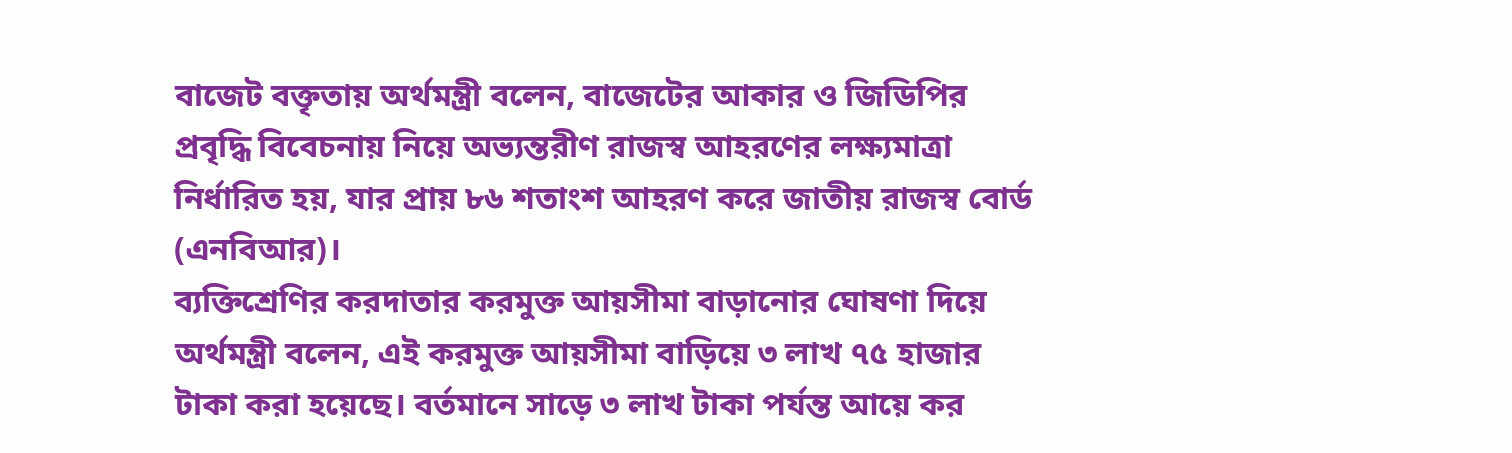বাজেট বক্তৃতায় অর্থমন্ত্রী বলেন, বাজেটের আকার ও জিডিপির প্রবৃদ্ধি বিবেচনায় নিয়ে অভ্যন্তরীণ রাজস্ব আহরণের লক্ষ্যমাত্রা নির্ধারিত হয়, যার প্রায় ৮৬ শতাংশ আহরণ করে জাতীয় রাজস্ব বোর্ড (এনবিআর)।
ব্যক্তিশ্রেণির করদাতার করমুক্ত আয়সীমা বাড়ানোর ঘোষণা দিয়ে অর্থমন্ত্রী বলেন, এই করমুক্ত আয়সীমা বাড়িয়ে ৩ লাখ ৭৫ হাজার টাকা করা হয়েছে। বর্তমানে সাড়ে ৩ লাখ টাকা পর্যন্ত আয়ে কর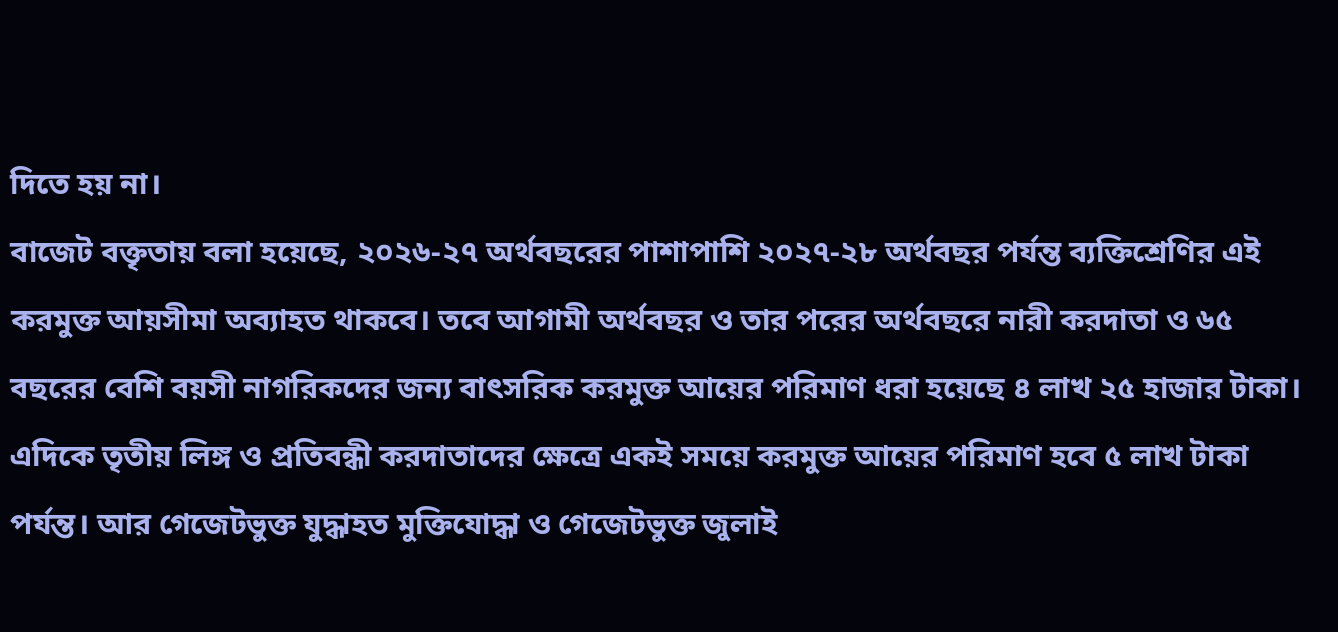দিতে হয় না।
বাজেট বক্তৃতায় বলা হয়েছে, ২০২৬-২৭ অর্থবছরের পাশাপাশি ২০২৭-২৮ অর্থবছর পর্যন্ত ব্যক্তিশ্রেণির এই করমুক্ত আয়সীমা অব্যাহত থাকবে। তবে আগামী অর্থবছর ও তার পরের অর্থবছরে নারী করদাতা ও ৬৫ বছরের বেশি বয়সী নাগরিকদের জন্য বাৎসরিক করমুক্ত আয়ের পরিমাণ ধরা হয়েছে ৪ লাখ ২৫ হাজার টাকা।
এদিকে তৃতীয় লিঙ্গ ও প্রতিবন্ধী করদাতাদের ক্ষেত্রে একই সময়ে করমুক্ত আয়ের পরিমাণ হবে ৫ লাখ টাকা পর্যন্ত। আর গেজেটভুক্ত যুদ্ধাহত মুক্তিযোদ্ধা ও গেজেটভুক্ত জুলাই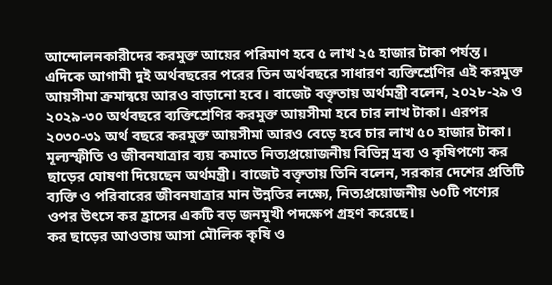আন্দোলনকারীদের করমুক্ত আয়ের পরিমাণ হবে ৫ লাখ ২৫ হাজার টাকা পর্যন্ত।
এদিকে আগামী দুই অর্থবছরের পরের তিন অর্থবছরে সাধারণ ব্যক্তিশ্রেণির এই করমুক্ত আয়সীমা ক্রমান্বয়ে আরও বাড়ানো হবে। বাজেট বক্তৃতায় অর্থমন্ত্রী বলেন, ২০২৮-২৯ ও ২০২৯-৩০ অর্থবছরে ব্যক্তিশ্রেণির করমুক্ত আয়সীমা হবে চার লাখ টাকা। এরপর ২০৩০-৩১ অর্থ বছরে করমুক্ত আয়সীমা আরও বেড়ে হবে চার লাখ ৫০ হাজার টাকা।
মূল্যস্ফীতি ও জীবনযাত্রার ব্যয় কমাতে নিত্যপ্রয়োজনীয় বিভিন্ন দ্রব্য ও কৃষিপণ্যে কর ছাড়ের ঘোষণা দিয়েছেন অর্থমন্ত্রী। বাজেট বক্তৃতায় তিনি বলেন, সরকার দেশের প্রতিটি ব্যক্তি ও পরিবারের জীবনযাত্রার মান উন্নতির লক্ষ্যে, নিত্যপ্রয়োজনীয় ৬০টি পণ্যের ওপর উৎসে কর হ্রাসের একটি বড় জনমুখী পদক্ষেপ গ্রহণ করেছে।
কর ছাড়ের আওতায় আসা মৌলিক কৃষি ও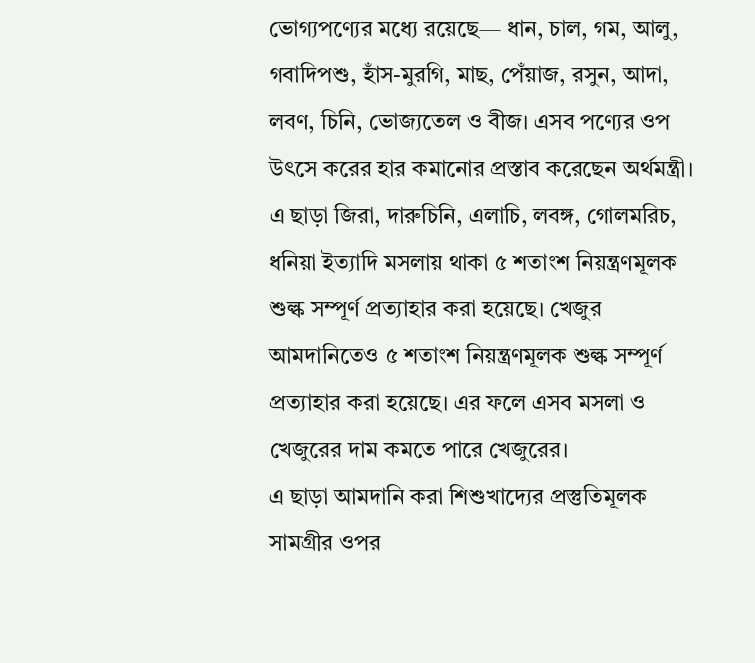ভোগ্যপণ্যের মধ্যে রয়েছে— ধান, চাল, গম, আলু, গবাদিপশু, হাঁস-মুরগি, মাছ, পেঁয়াজ, রসুন, আদা, লবণ, চিনি, ভোজ্যতেল ও বীজ। এসব পণ্যের ওপ উৎসে করের হার কমানোর প্রস্তাব করেছেন অর্থমন্ত্রী।
এ ছাড়া জিরা, দারুচিনি, এলাচি, লবঙ্গ, গোলমরিচ, ধনিয়া ইত্যাদি মসলায় থাকা ৫ শতাংশ নিয়ন্ত্রণমূলক শুল্ক সম্পূর্ণ প্রত্যাহার করা হয়েছে। খেজুর আমদানিতেও ৫ শতাংশ নিয়ন্ত্রণমূলক শুল্ক সম্পূর্ণ প্রত্যাহার করা হয়েছে। এর ফলে এসব মসলা ও খেজুরের দাম কমতে পারে খেজুরের।
এ ছাড়া আমদানি করা শিশুখাদ্যের প্রস্তুতিমূলক সামগ্রীর ওপর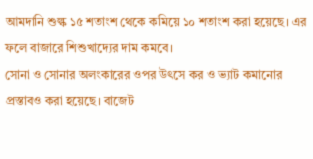আমদানি শুল্ক ১৫ শতাংশ থেকে কমিয়ে ১০ শতাংশ করা হয়েছে। এর ফলে বাজারে শিশুখাদ্যের দাম কমবে।
সোনা ও সোনার অলংকারের ওপর উৎসে কর ও ভ্যাট কমানোর প্রস্তাবও করা হয়েছে। বাজেট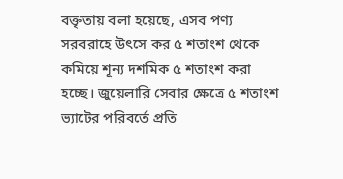বক্তৃতায় বলা হয়েছে, এসব পণ্য সরবরাহে উৎসে কর ৫ শতাংশ থেকে কমিয়ে শূন্য দশমিক ৫ শতাংশ করা হচ্ছে। জুয়েলারি সেবার ক্ষেত্রে ৫ শতাংশ ভ্যাটের পরিবর্তে প্রতি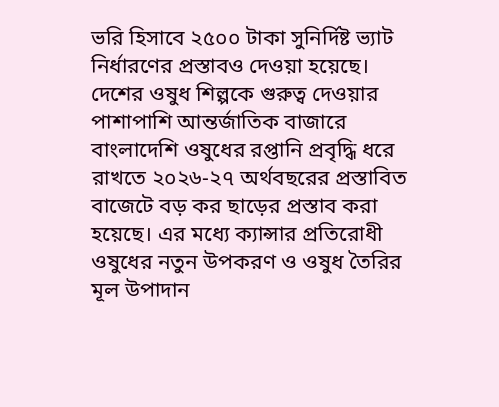ভরি হিসাবে ২৫০০ টাকা সুনির্দিষ্ট ভ্যাট নির্ধারণের প্রস্তাবও দেওয়া হয়েছে।
দেশের ওষুধ শিল্পকে গুরুত্ব দেওয়ার পাশাপাশি আন্তর্জাতিক বাজারে বাংলাদেশি ওষুধের রপ্তানি প্রবৃদ্ধি ধরে রাখতে ২০২৬-২৭ অর্থবছরের প্রস্তাবিত বাজেটে বড় কর ছাড়ের প্রস্তাব করা হয়েছে। এর মধ্যে ক্যান্সার প্রতিরোধী ওষুধের নতুন উপকরণ ও ওষুধ তৈরির মূল উপাদান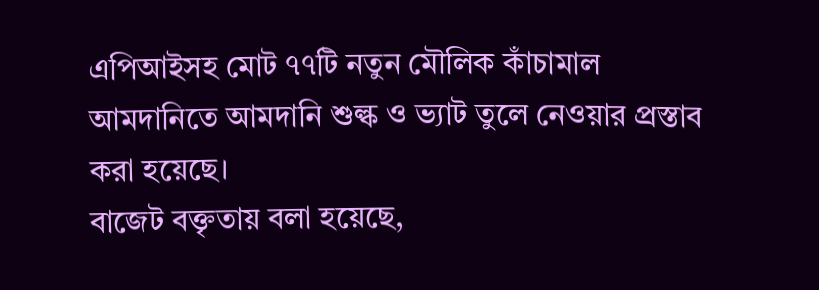এপিআইসহ মোট ৭৭টি নতুন মৌলিক কাঁচামাল আমদানিতে আমদানি শুল্ক ও ভ্যাট তুলে নেওয়ার প্রস্তাব করা হয়েছে।
বাজেট বক্তৃতায় বলা হয়েছে,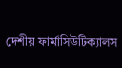দেশীয় ফার্মাসিউটিক্যালস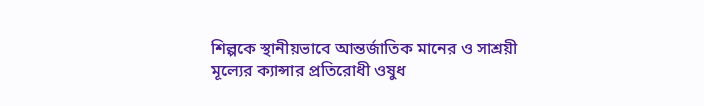শিল্পকে স্থানীয়ভাবে আন্তর্জাতিক মানের ও সাশ্রয়ী মূল্যের ক্যান্সার প্রতিরোধী ওষুধ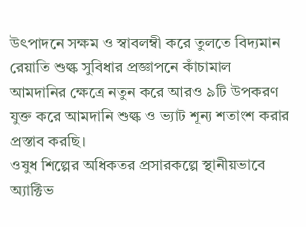উৎপাদনে সক্ষম ও স্বাবলম্বী করে তুলতে বিদ্যমান রেয়াতি শুল্ক সুবিধার প্রজ্ঞাপনে কাঁচামাল আমদানির ক্ষেত্রে নতুন করে আরও ৯টি উপকরণ যুক্ত করে আমদানি শুল্ক ও ভ্যাট শূন্য শতাংশ করার প্রস্তাব করছি।
ওষুধ শিল্পের অধিকতর প্রসারকল্পে স্থানীয়ভাবে অ্যাক্টিভ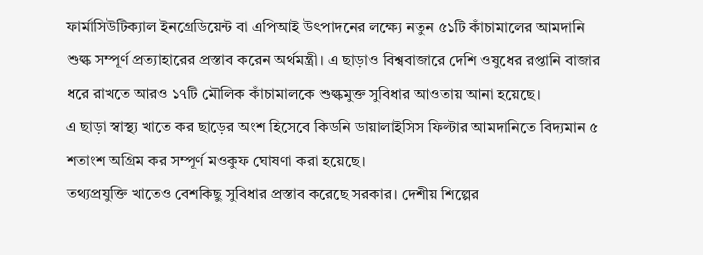ফার্মাসিউটিক্যাল ইনগ্রেডিয়েন্ট বা এপিআই উৎপাদনের লক্ষ্যে নতুন ৫১টি কাঁচামালের আমদানি শুল্ক সম্পূর্ণ প্রত্যাহারের প্রস্তাব করেন অর্থমন্ত্রী। এ ছাড়াও বিশ্ববাজারে দেশি ওষুধের রপ্তানি বাজার ধরে রাখতে আরও ১৭টি মৌলিক কাঁচামালকে শুল্কমুক্ত সুবিধার আওতায় আনা হয়েছে।
এ ছাড়া স্বাস্থ্য খাতে কর ছাড়ের অংশ হিসেবে কিডনি ডায়ালাইসিস ফিল্টার আমদানিতে বিদ্যমান ৫ শতাংশ অগ্রিম কর সম্পূর্ণ মওকুফ ঘোষণা করা হয়েছে।
তথ্যপ্রযুক্তি খাতেও বেশকিছু সুবিধার প্রস্তাব করেছে সরকার। দেশীয় শিল্পের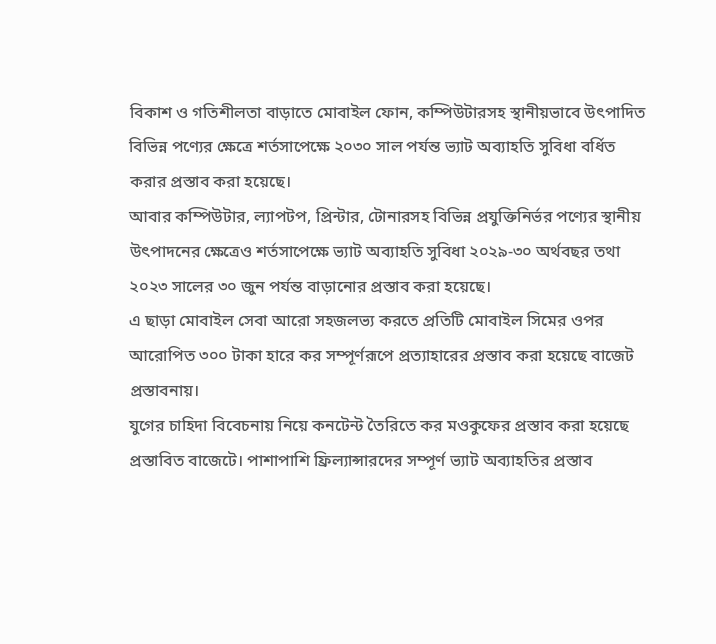বিকাশ ও গতিশীলতা বাড়াতে মোবাইল ফোন, কম্পিউটারসহ স্থানীয়ভাবে উৎপাদিত বিভিন্ন পণ্যের ক্ষেত্রে শর্তসাপেক্ষে ২০৩০ সাল পর্যন্ত ভ্যাট অব্যাহতি সুবিধা বর্ধিত করার প্রস্তাব করা হয়েছে।
আবার কম্পিউটার, ল্যাপটপ, প্রিন্টার, টোনারসহ বিভিন্ন প্রযুক্তিনির্ভর পণ্যের স্থানীয় উৎপাদনের ক্ষেত্রেও শর্তসাপেক্ষে ভ্যাট অব্যাহতি সুবিধা ২০২৯-৩০ অর্থবছর তথা ২০২৩ সালের ৩০ জুন পর্যন্ত বাড়ানোর প্রস্তাব করা হয়েছে।
এ ছাড়া মোবাইল সেবা আরো সহজলভ্য করতে প্রতিটি মোবাইল সিমের ওপর আরোপিত ৩০০ টাকা হারে কর সম্পূর্ণরূপে প্রত্যাহারের প্রস্তাব করা হয়েছে বাজেট প্রস্তাবনায়।
যুগের চাহিদা বিবেচনায় নিয়ে কনটেন্ট তৈরিতে কর মওকুফের প্রস্তাব করা হয়েছে প্রস্তাবিত বাজেটে। পাশাপাশি ফ্রিল্যান্সারদের সম্পূর্ণ ভ্যাট অব্যাহতির প্রস্তাব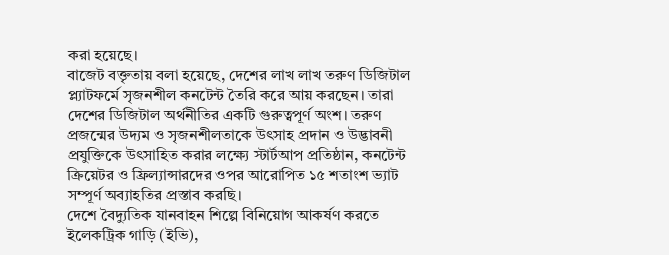করা হয়েছে।
বাজেট বক্তৃতায় বলা হয়েছে, দেশের লাখ লাখ তরুণ ডিজিটাল প্ল্যাটফর্মে সৃজনশীল কনটেন্ট তৈরি করে আয় করছেন। তারা দেশের ডিজিটাল অর্থনীতির একটি গুরুত্বপূর্ণ অংশ। তরুণ প্রজন্মের উদ্যম ও সৃজনশীলতাকে উৎসাহ প্রদান ও উদ্ভাবনী প্রযুক্তিকে উৎসাহিত করার লক্ষ্যে স্টার্টআপ প্রতিষ্ঠান, কনটেন্ট ক্রিয়েটর ও ফ্রিল্যান্সারদের ওপর আরোপিত ১৫ শতাংশ ভ্যাট সম্পূর্ণ অব্যাহতির প্রস্তাব করছি।
দেশে বৈদ্যুতিক যানবাহন শিল্পে বিনিয়োগ আকর্ষণ করতে ইলেকট্রিক গাড়ি (ইভি),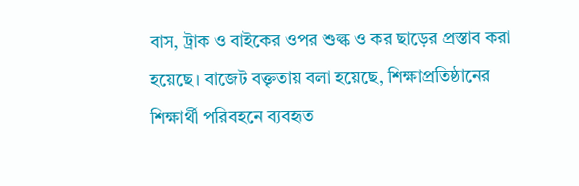বাস, ট্রাক ও বাইকের ওপর শুল্ক ও কর ছাড়ের প্রস্তাব করা হয়েছে। বাজেট বক্তৃতায় বলা হয়েছে, শিক্ষাপ্রতিষ্ঠানের শিক্ষার্থী পরিবহনে ব্যবহৃত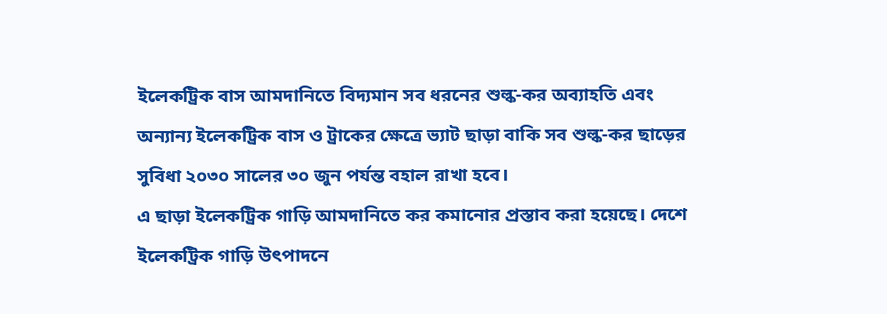ইলেকট্রিক বাস আমদানিতে বিদ্যমান সব ধরনের শুল্ক-কর অব্যাহতি এবং অন্যান্য ইলেকট্রিক বাস ও ট্রাকের ক্ষেত্রে ভ্যাট ছাড়া বাকি সব শুল্ক-কর ছাড়ের সুবিধা ২০৩০ সালের ৩০ জুন পর্যন্ত বহাল রাখা হবে।
এ ছাড়া ইলেকট্রিক গাড়ি আমদানিতে কর কমানোর প্রস্তাব করা হয়েছে। দেশে ইলেকট্রিক গাড়ি উৎপাদনে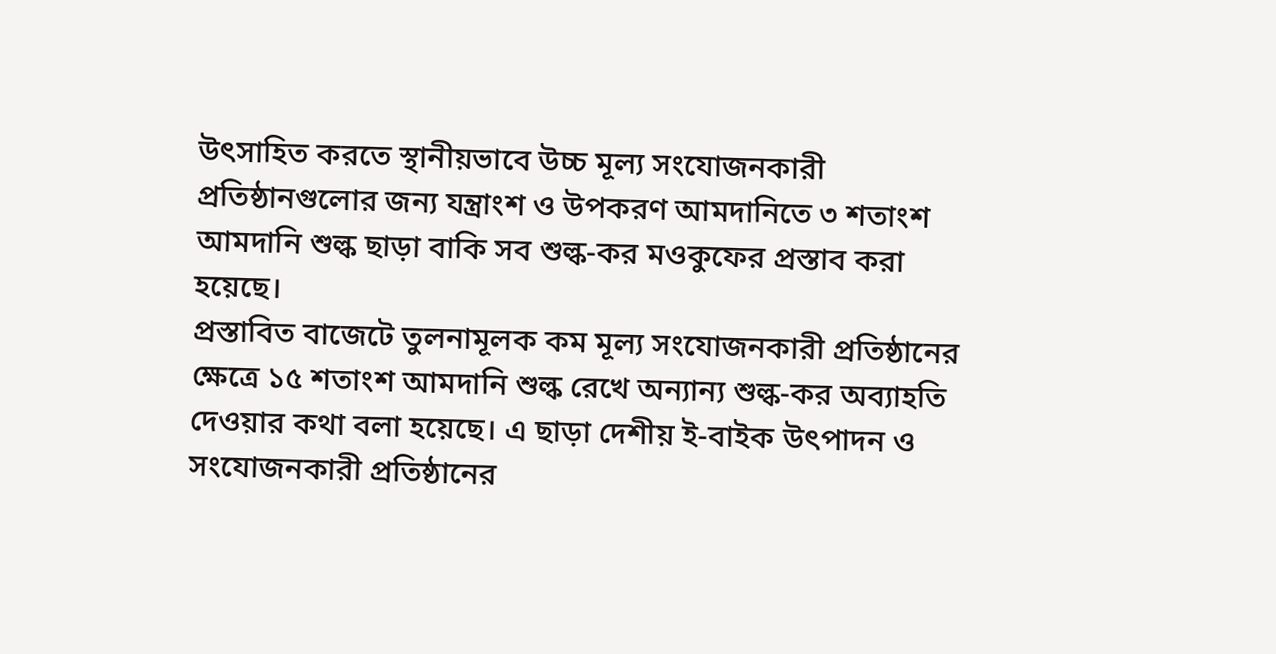উৎসাহিত করতে স্থানীয়ভাবে উচ্চ মূল্য সংযোজনকারী প্রতিষ্ঠানগুলোর জন্য যন্ত্রাংশ ও উপকরণ আমদানিতে ৩ শতাংশ আমদানি শুল্ক ছাড়া বাকি সব শুল্ক-কর মওকুফের প্রস্তাব করা হয়েছে।
প্রস্তাবিত বাজেটে তুলনামূলক কম মূল্য সংযোজনকারী প্রতিষ্ঠানের ক্ষেত্রে ১৫ শতাংশ আমদানি শুল্ক রেখে অন্যান্য শুল্ক-কর অব্যাহতি দেওয়ার কথা বলা হয়েছে। এ ছাড়া দেশীয় ই-বাইক উৎপাদন ও সংযোজনকারী প্রতিষ্ঠানের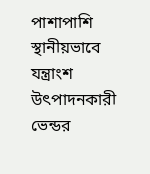পাশাপাশি স্থানীয়ভাবে যন্ত্রাংশ উৎপাদনকারী ভেন্ডর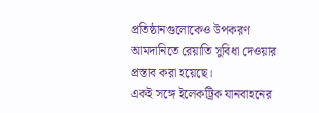প্রতিষ্ঠানগুলোকেও উপকরণ আমদানিতে রেয়াতি সুবিধা দেওয়ার প্রস্তাব করা হয়েছে।
একই সঙ্গে ইলেকট্রিক যানবাহনের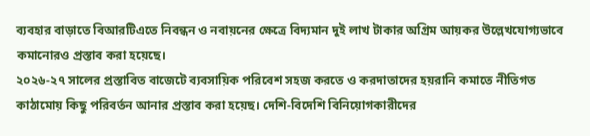ব্যবহার বাড়াতে বিআরটিএতে নিবন্ধন ও নবায়নের ক্ষেত্রে বিদ্যমান দুই লাখ টাকার অগ্রিম আয়কর উল্লেখযোগ্যভাবে কমানোরও প্রস্তাব করা হয়েছে।
২০২৬-২৭ সালের প্রস্তাবিত বাজেটে ব্যবসায়িক পরিবেশ সহজ করতে ও করদাতাদের হয়রানি কমাতে নীতিগত কাঠামোয় কিছু পরিবর্তন আনার প্রস্তাব করা হয়েছ। দেশি-বিদেশি বিনিয়োগকারীদের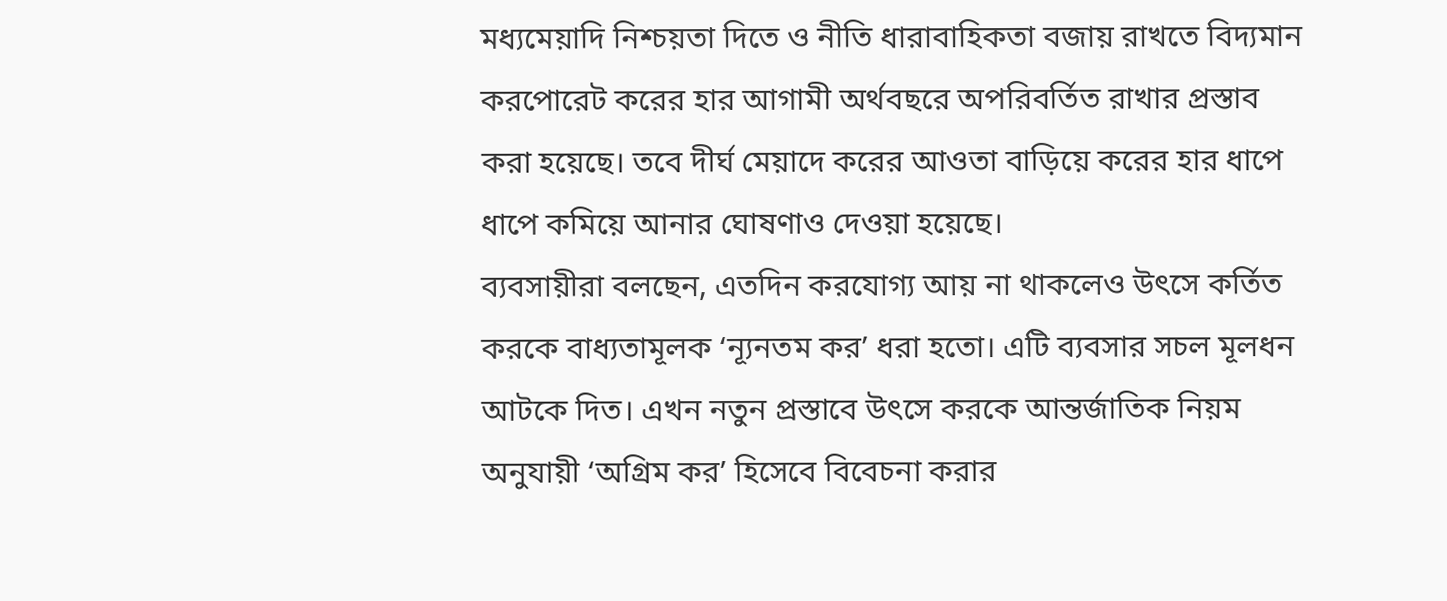মধ্যমেয়াদি নিশ্চয়তা দিতে ও নীতি ধারাবাহিকতা বজায় রাখতে বিদ্যমান করপোরেট করের হার আগামী অর্থবছরে অপরিবর্তিত রাখার প্রস্তাব করা হয়েছে। তবে দীর্ঘ মেয়াদে করের আওতা বাড়িয়ে করের হার ধাপে ধাপে কমিয়ে আনার ঘোষণাও দেওয়া হয়েছে।
ব্যবসায়ীরা বলছেন, এতদিন করযোগ্য আয় না থাকলেও উৎসে কর্তিত করকে বাধ্যতামূলক ‘ন্যূনতম কর’ ধরা হতো। এটি ব্যবসার সচল মূলধন আটকে দিত। এখন নতুন প্রস্তাবে উৎসে করকে আন্তর্জাতিক নিয়ম অনুযায়ী ‘অগ্রিম কর’ হিসেবে বিবেচনা করার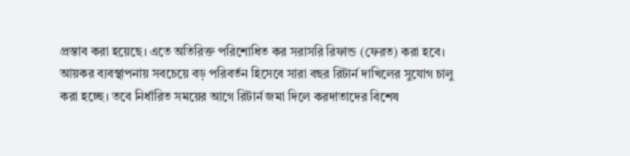প্রস্তাব করা হয়েছে। এতে অতিরিক্ত পরিশোধিত কর সরাসরি রিফান্ড (ফেরত) করা হবে।
আয়কর ব্যবস্থাপনায় সবচেয়ে বড় পরিবর্তন হিসেবে সারা বছর রিটার্ন দাখিলের সুযোগ চালু করা হচ্ছে। তবে নির্ধারিত সময়ের আগে রিটার্ন জমা দিলে করদাতাদের বিশেষ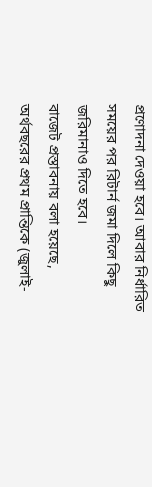প্রণোদনা দেওয়া হবে। আবার নির্ধারিত সময়ের পর রিটার্ন জমা দিলে কিছু জরিমানাও দিতে হবে।
বাজেট প্রস্তাবনায় বলা হয়েছে, অর্থবছরের প্রথম প্রান্তিকে (জুলাই-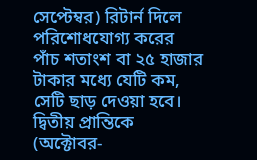সেপ্টেম্বর) রিটার্ন দিলে পরিশোধযোগ্য করের পাঁচ শতাংশ বা ২৫ হাজার টাকার মধ্যে যেটি কম, সেটি ছাড় দেওয়া হবে। দ্বিতীয় প্রান্তিকে (অক্টোবর-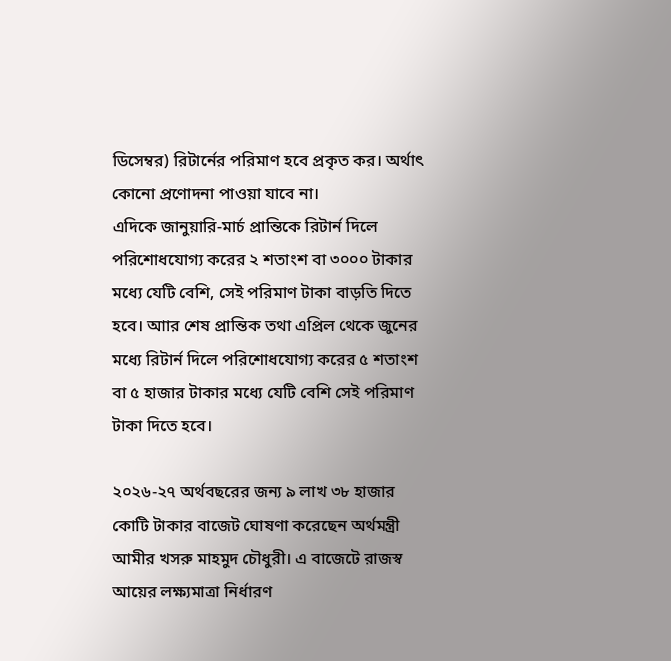ডিসেম্বর) রিটার্নের পরিমাণ হবে প্রকৃত কর। অর্থাৎ কোনো প্রণোদনা পাওয়া যাবে না।
এদিকে জানুয়ারি-মার্চ প্রান্তিকে রিটার্ন দিলে পরিশোধযোগ্য করের ২ শতাংশ বা ৩০০০ টাকার মধ্যে যেটি বেশি, সেই পরিমাণ টাকা বাড়তি দিতে হবে। আার শেষ প্রান্তিক তথা এপ্রিল থেকে জুনের মধ্যে রিটার্ন দিলে পরিশোধযোগ্য করের ৫ শতাংশ বা ৫ হাজার টাকার মধ্যে যেটি বেশি সেই পরিমাণ টাকা দিতে হবে।

২০২৬-২৭ অর্থবছরের জন্য ৯ লাখ ৩৮ হাজার কোটি টাকার বাজেট ঘোষণা করেছেন অর্থমন্ত্রী আমীর খসরু মাহমুদ চৌধুরী। এ বাজেটে রাজস্ব আয়ের লক্ষ্যমাত্রা নির্ধারণ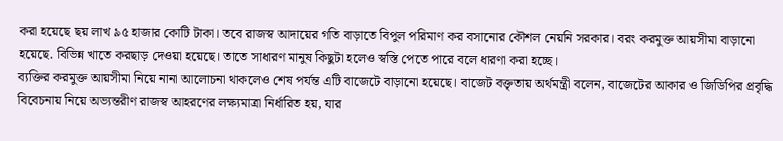করা হয়েছে ছয় লাখ ৯৫ হাজার কোটি টাকা। তবে রাজস্ব আদায়ের গতি বাড়াতে বিপুল পরিমাণ কর বসানোর কৌশল নেয়নি সরকার। বরং করমুক্ত আয়সীমা বাড়ানো হয়েছে. বিভিন্ন খাতে করছাড় দেওয়া হয়েছে। তাতে সাধারণ মানুষ কিছুটা হলেও স্বস্তি পেতে পারে বলে ধারণা করা হচ্ছে।
ব্যক্তির করমুক্ত আয়সীমা নিয়ে নানা আলোচনা থাকলেও শেষ পর্যন্ত এটি বাজেটে বাড়ানো হয়েছে। বাজেট বক্তৃতায় অর্থমন্ত্রী বলেন, বাজেটের আকার ও জিডিপির প্রবৃদ্ধি বিবেচনায় নিয়ে অভ্যন্তরীণ রাজস্ব আহরণের লক্ষ্যমাত্রা নির্ধারিত হয়, যার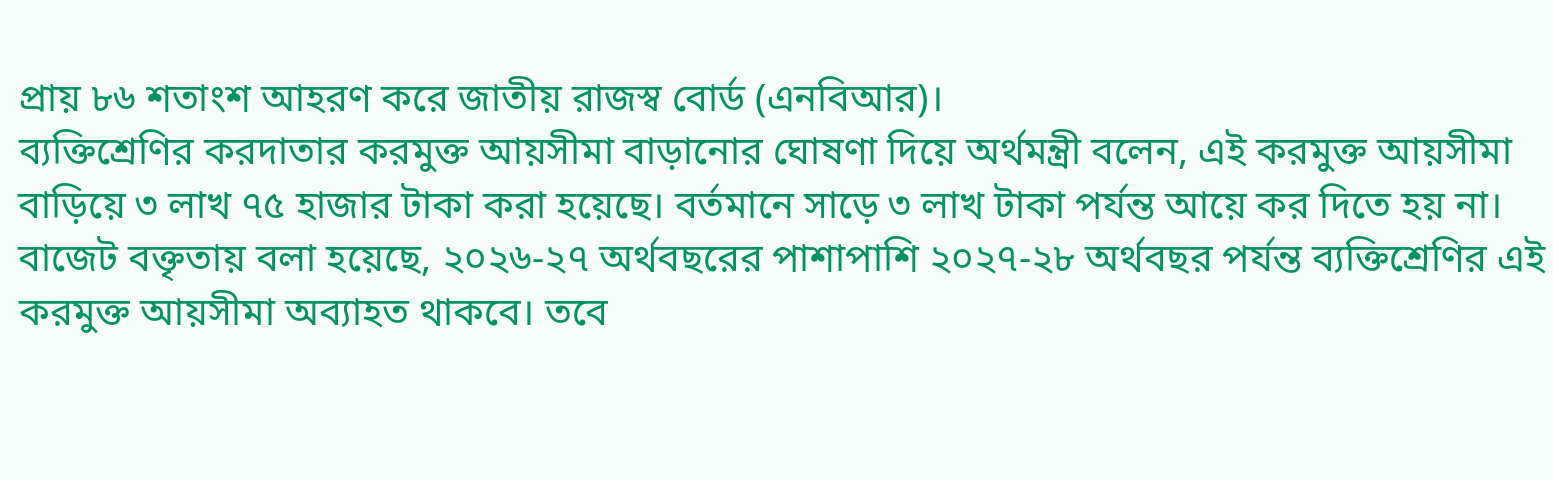প্রায় ৮৬ শতাংশ আহরণ করে জাতীয় রাজস্ব বোর্ড (এনবিআর)।
ব্যক্তিশ্রেণির করদাতার করমুক্ত আয়সীমা বাড়ানোর ঘোষণা দিয়ে অর্থমন্ত্রী বলেন, এই করমুক্ত আয়সীমা বাড়িয়ে ৩ লাখ ৭৫ হাজার টাকা করা হয়েছে। বর্তমানে সাড়ে ৩ লাখ টাকা পর্যন্ত আয়ে কর দিতে হয় না।
বাজেট বক্তৃতায় বলা হয়েছে, ২০২৬-২৭ অর্থবছরের পাশাপাশি ২০২৭-২৮ অর্থবছর পর্যন্ত ব্যক্তিশ্রেণির এই করমুক্ত আয়সীমা অব্যাহত থাকবে। তবে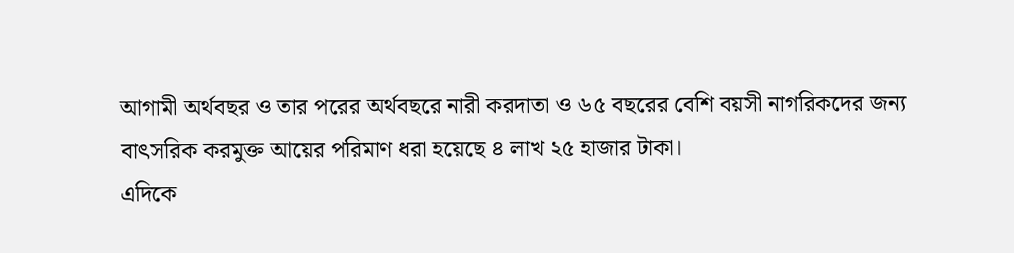আগামী অর্থবছর ও তার পরের অর্থবছরে নারী করদাতা ও ৬৫ বছরের বেশি বয়সী নাগরিকদের জন্য বাৎসরিক করমুক্ত আয়ের পরিমাণ ধরা হয়েছে ৪ লাখ ২৫ হাজার টাকা।
এদিকে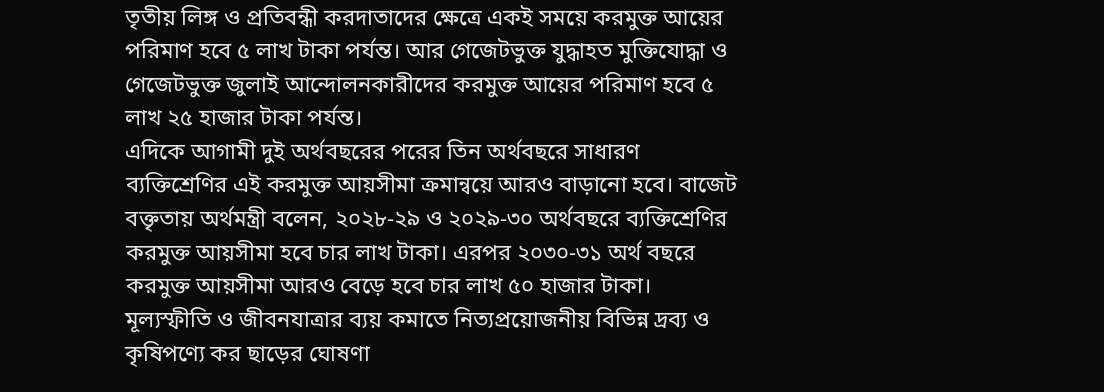তৃতীয় লিঙ্গ ও প্রতিবন্ধী করদাতাদের ক্ষেত্রে একই সময়ে করমুক্ত আয়ের পরিমাণ হবে ৫ লাখ টাকা পর্যন্ত। আর গেজেটভুক্ত যুদ্ধাহত মুক্তিযোদ্ধা ও গেজেটভুক্ত জুলাই আন্দোলনকারীদের করমুক্ত আয়ের পরিমাণ হবে ৫ লাখ ২৫ হাজার টাকা পর্যন্ত।
এদিকে আগামী দুই অর্থবছরের পরের তিন অর্থবছরে সাধারণ ব্যক্তিশ্রেণির এই করমুক্ত আয়সীমা ক্রমান্বয়ে আরও বাড়ানো হবে। বাজেট বক্তৃতায় অর্থমন্ত্রী বলেন, ২০২৮-২৯ ও ২০২৯-৩০ অর্থবছরে ব্যক্তিশ্রেণির করমুক্ত আয়সীমা হবে চার লাখ টাকা। এরপর ২০৩০-৩১ অর্থ বছরে করমুক্ত আয়সীমা আরও বেড়ে হবে চার লাখ ৫০ হাজার টাকা।
মূল্যস্ফীতি ও জীবনযাত্রার ব্যয় কমাতে নিত্যপ্রয়োজনীয় বিভিন্ন দ্রব্য ও কৃষিপণ্যে কর ছাড়ের ঘোষণা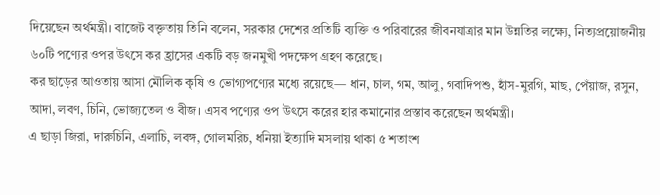দিয়েছেন অর্থমন্ত্রী। বাজেট বক্তৃতায় তিনি বলেন, সরকার দেশের প্রতিটি ব্যক্তি ও পরিবারের জীবনযাত্রার মান উন্নতির লক্ষ্যে, নিত্যপ্রয়োজনীয় ৬০টি পণ্যের ওপর উৎসে কর হ্রাসের একটি বড় জনমুখী পদক্ষেপ গ্রহণ করেছে।
কর ছাড়ের আওতায় আসা মৌলিক কৃষি ও ভোগ্যপণ্যের মধ্যে রয়েছে— ধান, চাল, গম, আলু, গবাদিপশু, হাঁস-মুরগি, মাছ, পেঁয়াজ, রসুন, আদা, লবণ, চিনি, ভোজ্যতেল ও বীজ। এসব পণ্যের ওপ উৎসে করের হার কমানোর প্রস্তাব করেছেন অর্থমন্ত্রী।
এ ছাড়া জিরা, দারুচিনি, এলাচি, লবঙ্গ, গোলমরিচ, ধনিয়া ইত্যাদি মসলায় থাকা ৫ শতাংশ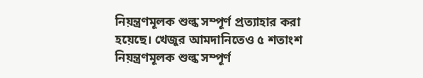নিয়ন্ত্রণমূলক শুল্ক সম্পূর্ণ প্রত্যাহার করা হয়েছে। খেজুর আমদানিতেও ৫ শতাংশ নিয়ন্ত্রণমূলক শুল্ক সম্পূর্ণ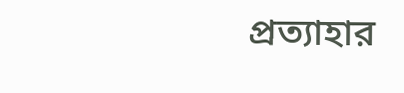প্রত্যাহার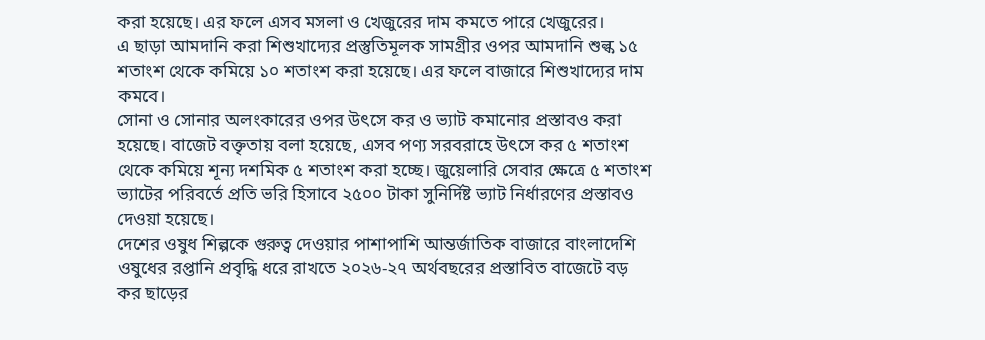করা হয়েছে। এর ফলে এসব মসলা ও খেজুরের দাম কমতে পারে খেজুরের।
এ ছাড়া আমদানি করা শিশুখাদ্যের প্রস্তুতিমূলক সামগ্রীর ওপর আমদানি শুল্ক ১৫ শতাংশ থেকে কমিয়ে ১০ শতাংশ করা হয়েছে। এর ফলে বাজারে শিশুখাদ্যের দাম কমবে।
সোনা ও সোনার অলংকারের ওপর উৎসে কর ও ভ্যাট কমানোর প্রস্তাবও করা হয়েছে। বাজেট বক্তৃতায় বলা হয়েছে, এসব পণ্য সরবরাহে উৎসে কর ৫ শতাংশ থেকে কমিয়ে শূন্য দশমিক ৫ শতাংশ করা হচ্ছে। জুয়েলারি সেবার ক্ষেত্রে ৫ শতাংশ ভ্যাটের পরিবর্তে প্রতি ভরি হিসাবে ২৫০০ টাকা সুনির্দিষ্ট ভ্যাট নির্ধারণের প্রস্তাবও দেওয়া হয়েছে।
দেশের ওষুধ শিল্পকে গুরুত্ব দেওয়ার পাশাপাশি আন্তর্জাতিক বাজারে বাংলাদেশি ওষুধের রপ্তানি প্রবৃদ্ধি ধরে রাখতে ২০২৬-২৭ অর্থবছরের প্রস্তাবিত বাজেটে বড় কর ছাড়ের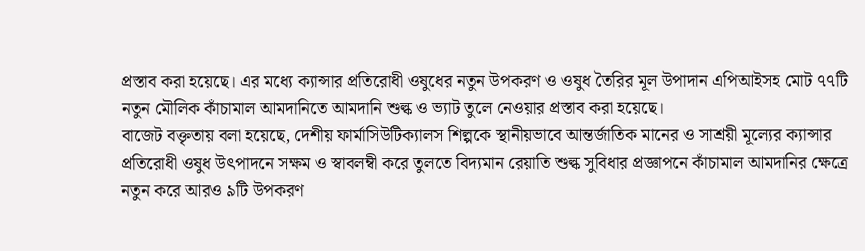প্রস্তাব করা হয়েছে। এর মধ্যে ক্যান্সার প্রতিরোধী ওষুধের নতুন উপকরণ ও ওষুধ তৈরির মূল উপাদান এপিআইসহ মোট ৭৭টি নতুন মৌলিক কাঁচামাল আমদানিতে আমদানি শুল্ক ও ভ্যাট তুলে নেওয়ার প্রস্তাব করা হয়েছে।
বাজেট বক্তৃতায় বলা হয়েছে, দেশীয় ফার্মাসিউটিক্যালস শিল্পকে স্থানীয়ভাবে আন্তর্জাতিক মানের ও সাশ্রয়ী মূল্যের ক্যান্সার প্রতিরোধী ওষুধ উৎপাদনে সক্ষম ও স্বাবলম্বী করে তুলতে বিদ্যমান রেয়াতি শুল্ক সুবিধার প্রজ্ঞাপনে কাঁচামাল আমদানির ক্ষেত্রে নতুন করে আরও ৯টি উপকরণ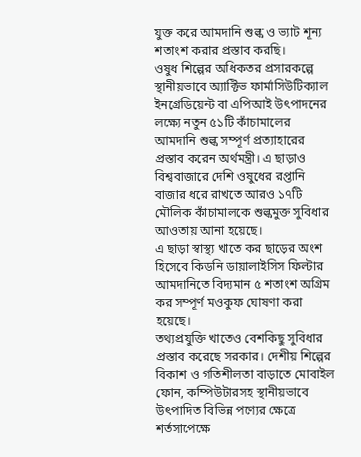যুক্ত করে আমদানি শুল্ক ও ভ্যাট শূন্য শতাংশ করার প্রস্তাব করছি।
ওষুধ শিল্পের অধিকতর প্রসারকল্পে স্থানীয়ভাবে অ্যাক্টিভ ফার্মাসিউটিক্যাল ইনগ্রেডিয়েন্ট বা এপিআই উৎপাদনের লক্ষ্যে নতুন ৫১টি কাঁচামালের আমদানি শুল্ক সম্পূর্ণ প্রত্যাহারের প্রস্তাব করেন অর্থমন্ত্রী। এ ছাড়াও বিশ্ববাজারে দেশি ওষুধের রপ্তানি বাজার ধরে রাখতে আরও ১৭টি মৌলিক কাঁচামালকে শুল্কমুক্ত সুবিধার আওতায় আনা হয়েছে।
এ ছাড়া স্বাস্থ্য খাতে কর ছাড়ের অংশ হিসেবে কিডনি ডায়ালাইসিস ফিল্টার আমদানিতে বিদ্যমান ৫ শতাংশ অগ্রিম কর সম্পূর্ণ মওকুফ ঘোষণা করা হয়েছে।
তথ্যপ্রযুক্তি খাতেও বেশকিছু সুবিধার প্রস্তাব করেছে সরকার। দেশীয় শিল্পের বিকাশ ও গতিশীলতা বাড়াতে মোবাইল ফোন, কম্পিউটারসহ স্থানীয়ভাবে উৎপাদিত বিভিন্ন পণ্যের ক্ষেত্রে শর্তসাপেক্ষে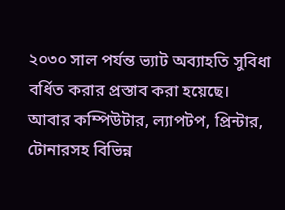২০৩০ সাল পর্যন্ত ভ্যাট অব্যাহতি সুবিধা বর্ধিত করার প্রস্তাব করা হয়েছে।
আবার কম্পিউটার, ল্যাপটপ, প্রিন্টার, টোনারসহ বিভিন্ন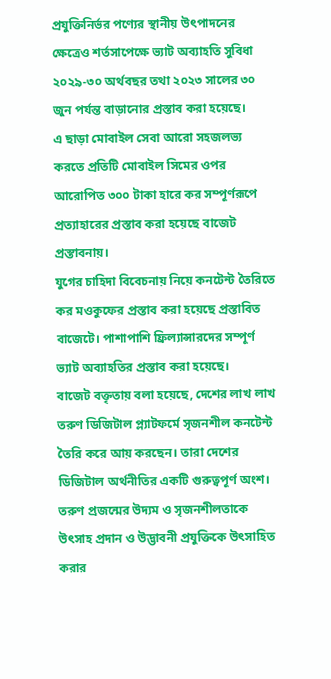প্রযুক্তিনির্ভর পণ্যের স্থানীয় উৎপাদনের ক্ষেত্রেও শর্তসাপেক্ষে ভ্যাট অব্যাহতি সুবিধা ২০২৯-৩০ অর্থবছর তথা ২০২৩ সালের ৩০ জুন পর্যন্ত বাড়ানোর প্রস্তাব করা হয়েছে।
এ ছাড়া মোবাইল সেবা আরো সহজলভ্য করতে প্রতিটি মোবাইল সিমের ওপর আরোপিত ৩০০ টাকা হারে কর সম্পূর্ণরূপে প্রত্যাহারের প্রস্তাব করা হয়েছে বাজেট প্রস্তাবনায়।
যুগের চাহিদা বিবেচনায় নিয়ে কনটেন্ট তৈরিতে কর মওকুফের প্রস্তাব করা হয়েছে প্রস্তাবিত বাজেটে। পাশাপাশি ফ্রিল্যান্সারদের সম্পূর্ণ ভ্যাট অব্যাহতির প্রস্তাব করা হয়েছে।
বাজেট বক্তৃতায় বলা হয়েছে, দেশের লাখ লাখ তরুণ ডিজিটাল প্ল্যাটফর্মে সৃজনশীল কনটেন্ট তৈরি করে আয় করছেন। তারা দেশের ডিজিটাল অর্থনীতির একটি গুরুত্বপূর্ণ অংশ। তরুণ প্রজন্মের উদ্যম ও সৃজনশীলতাকে উৎসাহ প্রদান ও উদ্ভাবনী প্রযুক্তিকে উৎসাহিত করার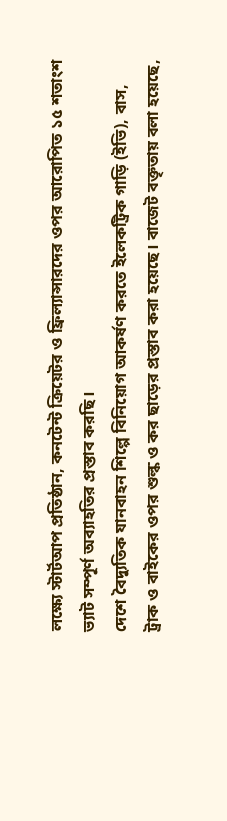লক্ষ্যে স্টার্টআপ প্রতিষ্ঠান, কনটেন্ট ক্রিয়েটর ও ফ্রিল্যান্সারদের ওপর আরোপিত ১৫ শতাংশ ভ্যাট সম্পূর্ণ অব্যাহতির প্রস্তাব করছি।
দেশে বৈদ্যুতিক যানবাহন শিল্পে বিনিয়োগ আকর্ষণ করতে ইলেকট্রিক গাড়ি (ইভি), বাস, ট্রাক ও বাইকের ওপর শুল্ক ও কর ছাড়ের প্রস্তাব করা হয়েছে। বাজেট বক্তৃতায় বলা হয়েছে,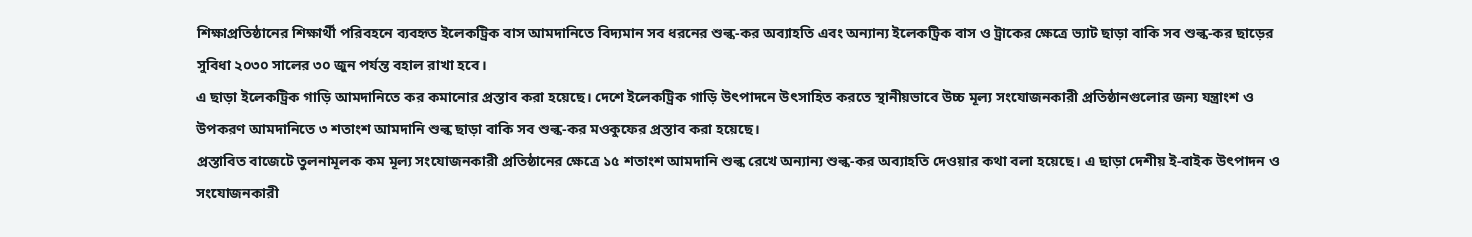শিক্ষাপ্রতিষ্ঠানের শিক্ষার্থী পরিবহনে ব্যবহৃত ইলেকট্রিক বাস আমদানিতে বিদ্যমান সব ধরনের শুল্ক-কর অব্যাহতি এবং অন্যান্য ইলেকট্রিক বাস ও ট্রাকের ক্ষেত্রে ভ্যাট ছাড়া বাকি সব শুল্ক-কর ছাড়ের সুবিধা ২০৩০ সালের ৩০ জুন পর্যন্ত বহাল রাখা হবে।
এ ছাড়া ইলেকট্রিক গাড়ি আমদানিতে কর কমানোর প্রস্তাব করা হয়েছে। দেশে ইলেকট্রিক গাড়ি উৎপাদনে উৎসাহিত করতে স্থানীয়ভাবে উচ্চ মূল্য সংযোজনকারী প্রতিষ্ঠানগুলোর জন্য যন্ত্রাংশ ও উপকরণ আমদানিতে ৩ শতাংশ আমদানি শুল্ক ছাড়া বাকি সব শুল্ক-কর মওকুফের প্রস্তাব করা হয়েছে।
প্রস্তাবিত বাজেটে তুলনামূলক কম মূল্য সংযোজনকারী প্রতিষ্ঠানের ক্ষেত্রে ১৫ শতাংশ আমদানি শুল্ক রেখে অন্যান্য শুল্ক-কর অব্যাহতি দেওয়ার কথা বলা হয়েছে। এ ছাড়া দেশীয় ই-বাইক উৎপাদন ও সংযোজনকারী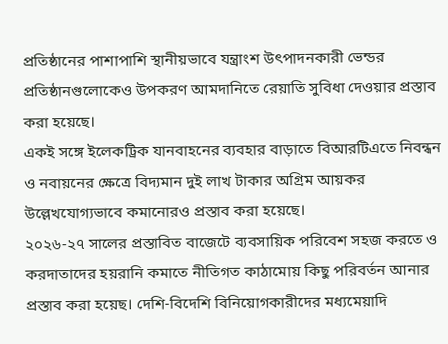প্রতিষ্ঠানের পাশাপাশি স্থানীয়ভাবে যন্ত্রাংশ উৎপাদনকারী ভেন্ডর প্রতিষ্ঠানগুলোকেও উপকরণ আমদানিতে রেয়াতি সুবিধা দেওয়ার প্রস্তাব করা হয়েছে।
একই সঙ্গে ইলেকট্রিক যানবাহনের ব্যবহার বাড়াতে বিআরটিএতে নিবন্ধন ও নবায়নের ক্ষেত্রে বিদ্যমান দুই লাখ টাকার অগ্রিম আয়কর উল্লেখযোগ্যভাবে কমানোরও প্রস্তাব করা হয়েছে।
২০২৬-২৭ সালের প্রস্তাবিত বাজেটে ব্যবসায়িক পরিবেশ সহজ করতে ও করদাতাদের হয়রানি কমাতে নীতিগত কাঠামোয় কিছু পরিবর্তন আনার প্রস্তাব করা হয়েছ। দেশি-বিদেশি বিনিয়োগকারীদের মধ্যমেয়াদি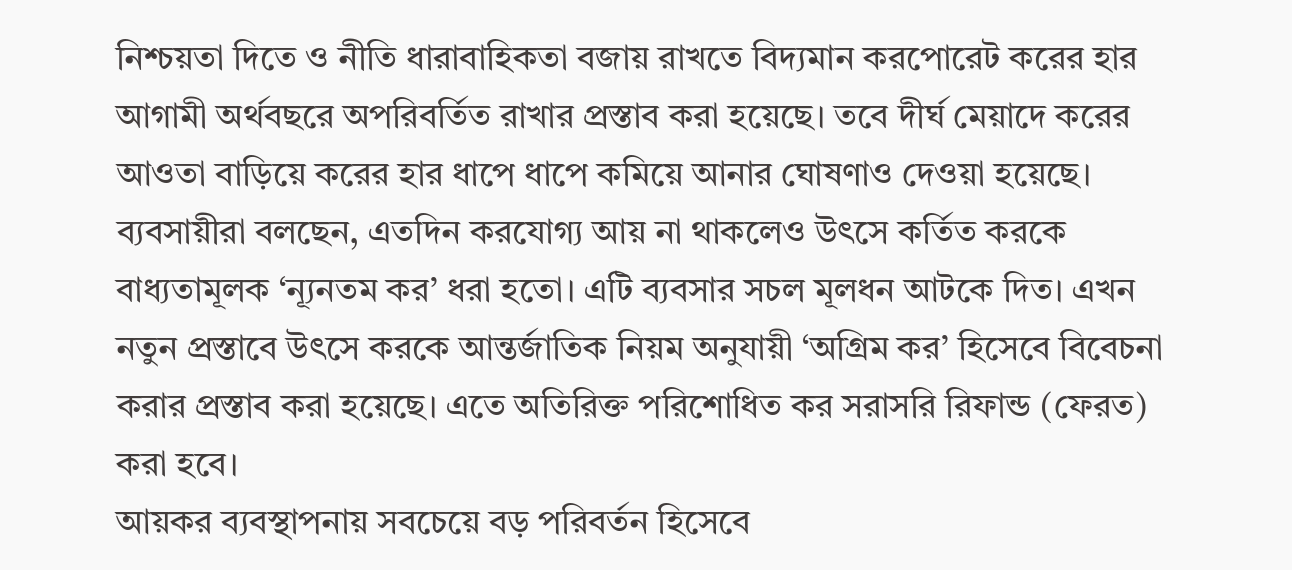নিশ্চয়তা দিতে ও নীতি ধারাবাহিকতা বজায় রাখতে বিদ্যমান করপোরেট করের হার আগামী অর্থবছরে অপরিবর্তিত রাখার প্রস্তাব করা হয়েছে। তবে দীর্ঘ মেয়াদে করের আওতা বাড়িয়ে করের হার ধাপে ধাপে কমিয়ে আনার ঘোষণাও দেওয়া হয়েছে।
ব্যবসায়ীরা বলছেন, এতদিন করযোগ্য আয় না থাকলেও উৎসে কর্তিত করকে বাধ্যতামূলক ‘ন্যূনতম কর’ ধরা হতো। এটি ব্যবসার সচল মূলধন আটকে দিত। এখন নতুন প্রস্তাবে উৎসে করকে আন্তর্জাতিক নিয়ম অনুযায়ী ‘অগ্রিম কর’ হিসেবে বিবেচনা করার প্রস্তাব করা হয়েছে। এতে অতিরিক্ত পরিশোধিত কর সরাসরি রিফান্ড (ফেরত) করা হবে।
আয়কর ব্যবস্থাপনায় সবচেয়ে বড় পরিবর্তন হিসেবে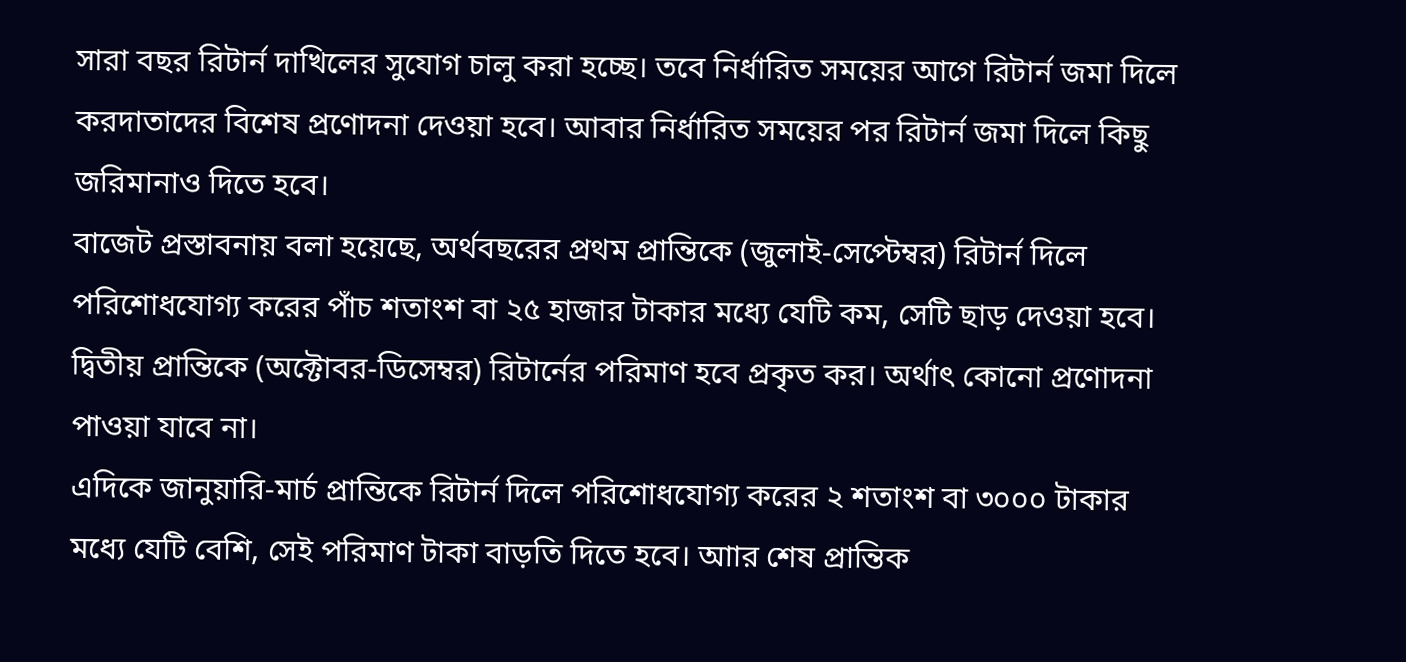সারা বছর রিটার্ন দাখিলের সুযোগ চালু করা হচ্ছে। তবে নির্ধারিত সময়ের আগে রিটার্ন জমা দিলে করদাতাদের বিশেষ প্রণোদনা দেওয়া হবে। আবার নির্ধারিত সময়ের পর রিটার্ন জমা দিলে কিছু জরিমানাও দিতে হবে।
বাজেট প্রস্তাবনায় বলা হয়েছে, অর্থবছরের প্রথম প্রান্তিকে (জুলাই-সেপ্টেম্বর) রিটার্ন দিলে পরিশোধযোগ্য করের পাঁচ শতাংশ বা ২৫ হাজার টাকার মধ্যে যেটি কম, সেটি ছাড় দেওয়া হবে। দ্বিতীয় প্রান্তিকে (অক্টোবর-ডিসেম্বর) রিটার্নের পরিমাণ হবে প্রকৃত কর। অর্থাৎ কোনো প্রণোদনা পাওয়া যাবে না।
এদিকে জানুয়ারি-মার্চ প্রান্তিকে রিটার্ন দিলে পরিশোধযোগ্য করের ২ শতাংশ বা ৩০০০ টাকার মধ্যে যেটি বেশি, সেই পরিমাণ টাকা বাড়তি দিতে হবে। আার শেষ প্রান্তিক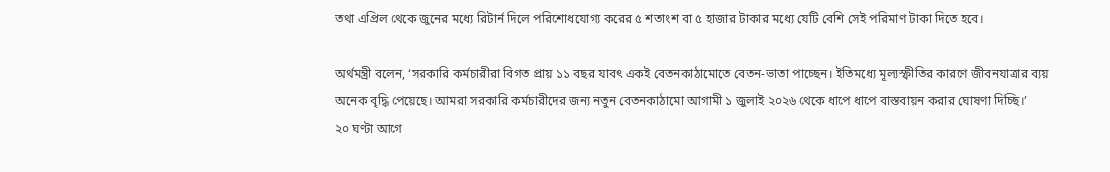তথা এপ্রিল থেকে জুনের মধ্যে রিটার্ন দিলে পরিশোধযোগ্য করের ৫ শতাংশ বা ৫ হাজার টাকার মধ্যে যেটি বেশি সেই পরিমাণ টাকা দিতে হবে।

অর্থমন্ত্রী বলেন, ‘সরকারি কর্মচারীরা বিগত প্রায় ১১ বছর যাবৎ একই বেতনকাঠামোতে বেতন-ভাতা পাচ্ছেন। ইতিমধ্যে মূল্যস্ফীতির কারণে জীবনযাত্রার ব্যয় অনেক বৃদ্ধি পেয়েছে। আমরা সরকারি কর্মচারীদের জন্য নতুন বেতনকাঠামো আগামী ১ জুলাই ২০২৬ থেকে ধাপে ধাপে বাস্তবায়ন করার ঘোষণা দিচ্ছি।’
২০ ঘণ্টা আগে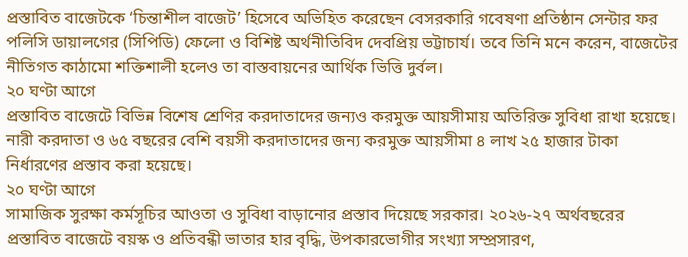প্রস্তাবিত বাজেটকে ‘চিন্তাশীল বাজেট’ হিসেবে অভিহিত করেছেন বেসরকারি গবেষণা প্রতিষ্ঠান সেন্টার ফর পলিসি ডায়ালগের (সিপিডি) ফেলো ও বিশিষ্ট অর্থনীতিবিদ দেবপ্রিয় ভট্টাচার্য। তবে তিনি মনে করেন, বাজেটের নীতিগত কাঠামো শক্তিশালী হলেও তা বাস্তবায়নের আর্থিক ভিত্তি দুর্বল।
২০ ঘণ্টা আগে
প্রস্তাবিত বাজেটে বিভিন্ন বিশেষ শ্রেণির করদাতাদের জন্যও করমুক্ত আয়সীমায় অতিরিক্ত সুবিধা রাখা হয়েছে। নারী করদাতা ও ৬৫ বছরের বেশি বয়সী করদাতাদের জন্য করমুক্ত আয়সীমা ৪ লাখ ২৫ হাজার টাকা নির্ধারণের প্রস্তাব করা হয়েছে।
২০ ঘণ্টা আগে
সামাজিক সুরক্ষা কর্মসূচির আওতা ও সুবিধা বাড়ানোর প্রস্তাব দিয়েছে সরকার। ২০২৬-২৭ অর্থবছরের প্রস্তাবিত বাজেটে বয়স্ক ও প্রতিবন্ধী ভাতার হার বৃদ্ধি, উপকারভোগীর সংখ্যা সম্প্রসারণ,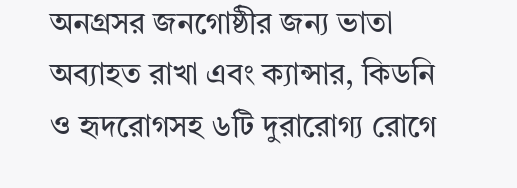অনগ্রসর জনগোষ্ঠীর জন্য ভাতা অব্যাহত রাখা এবং ক্যান্সার, কিডনি ও হৃদরোগসহ ৬টি দুরারোগ্য রোগে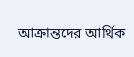আক্রান্তদের আর্থিক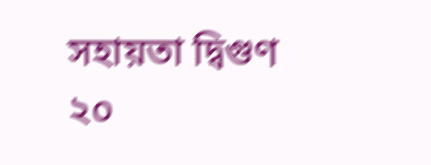সহায়তা দ্বিগুণ
২০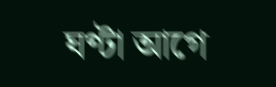ঘণ্টা আগে